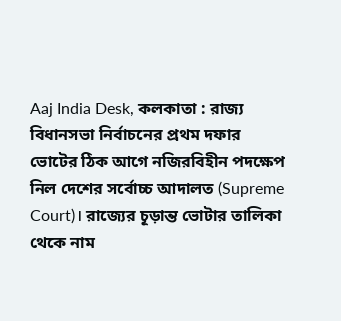Aaj India Desk, কলকাতা : রাজ্য বিধানসভা নির্বাচনের প্রথম দফার ভোটের ঠিক আগে নজিরবিহীন পদক্ষেপ নিল দেশের সর্বোচ্চ আদালত (Supreme Court)। রাজ্যের চূড়ান্ত ভোটার তালিকা থেকে নাম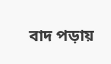বাদ পড়ায়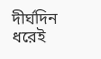দীর্ঘদিন ধরেই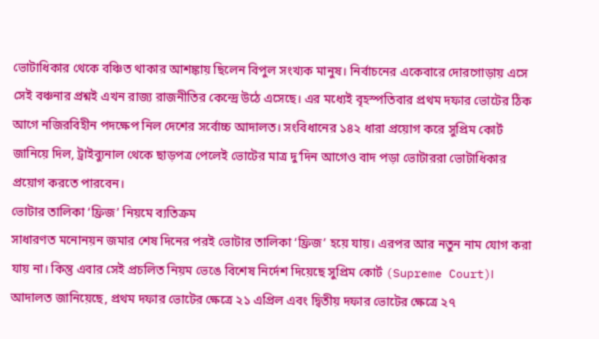ভোটাধিকার থেকে বঞ্চিত থাকার আশঙ্কায় ছিলেন বিপুল সংখ্যক মানুষ। নির্বাচনের একেবারে দোরগোড়ায় এসে সেই বঞ্চনার প্রশ্নই এখন রাজ্য রাজনীতির কেন্দ্রে উঠে এসেছে। এর মধ্যেই বৃহস্পতিবার প্রথম দফার ভোটের ঠিক আগে নজিরবিহীন পদক্ষেপ নিল দেশের সর্বোচ্চ আদালত। সংবিধানের ১৪২ ধারা প্রয়োগ করে সুপ্রিম কোর্ট জানিয়ে দিল, ট্রাইব্যুনাল থেকে ছাড়পত্র পেলেই ভোটের মাত্র দু’দিন আগেও বাদ পড়া ভোটাররা ভোটাধিকার প্রয়োগ করতে পারবেন।
ভোটার তালিকা ‘ফ্রিজ’ নিয়মে ব্যতিক্রম
সাধারণত মনোনয়ন জমার শেষ দিনের পরই ভোটার তালিকা ‘ফ্রিজ’ হয়ে যায়। এরপর আর নতুন নাম যোগ করা যায় না। কিন্তু এবার সেই প্রচলিত নিয়ম ভেঙে বিশেষ নির্দেশ দিয়েছে সুপ্রিম কোর্ট (Supreme Court)। আদালত জানিয়েছে, প্রথম দফার ভোটের ক্ষেত্রে ২১ এপ্রিল এবং দ্বিতীয় দফার ভোটের ক্ষেত্রে ২৭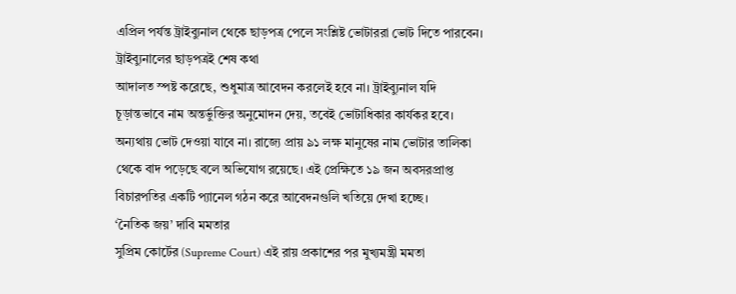এপ্রিল পর্যন্ত ট্রাইব্যুনাল থেকে ছাড়পত্র পেলে সংশ্লিষ্ট ভোটাররা ভোট দিতে পারবেন।
ট্রাইব্যুনালের ছাড়পত্রই শেষ কথা
আদালত স্পষ্ট করেছে, শুধুমাত্র আবেদন করলেই হবে না। ট্রাইব্যুনাল যদি চূড়ান্তভাবে নাম অন্তর্ভুক্তির অনুমোদন দেয়, তবেই ভোটাধিকার কার্যকর হবে। অন্যথায় ভোট দেওয়া যাবে না। রাজ্যে প্রায় ৯১ লক্ষ মানুষের নাম ভোটার তালিকা থেকে বাদ পড়েছে বলে অভিযোগ রয়েছে। এই প্রেক্ষিতে ১৯ জন অবসরপ্রাপ্ত বিচারপতির একটি প্যানেল গঠন করে আবেদনগুলি খতিয়ে দেখা হচ্ছে।
‘নৈতিক জয়’ দাবি মমতার
সুপ্রিম কোর্টের (Supreme Court) এই রায় প্রকাশের পর মুখ্যমন্ত্রী মমতা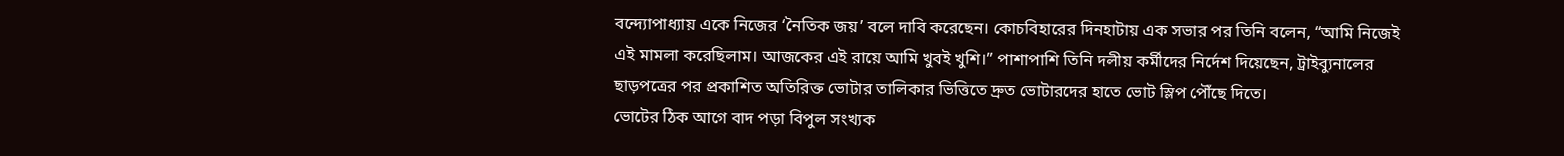বন্দ্যোপাধ্যায় একে নিজের ‘নৈতিক জয়’ বলে দাবি করেছেন। কোচবিহারের দিনহাটায় এক সভার পর তিনি বলেন, “আমি নিজেই এই মামলা করেছিলাম। আজকের এই রায়ে আমি খুবই খুশি।” পাশাপাশি তিনি দলীয় কর্মীদের নির্দেশ দিয়েছেন, ট্রাইব্যুনালের ছাড়পত্রের পর প্রকাশিত অতিরিক্ত ভোটার তালিকার ভিত্তিতে দ্রুত ভোটারদের হাতে ভোট স্লিপ পৌঁছে দিতে।
ভোটের ঠিক আগে বাদ পড়া বিপুল সংখ্যক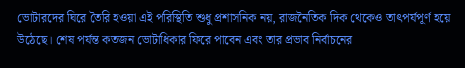ভোটারদের ঘিরে তৈরি হওয়া এই পরিস্থিতি শুধু প্রশাসনিক নয়, রাজনৈতিক দিক থেকেও তাৎপর্যপূর্ণ হয়ে উঠেছে। শেষ পর্যন্ত কতজন ভোটাধিকার ফিরে পাবেন এবং তার প্রভাব নির্বাচনের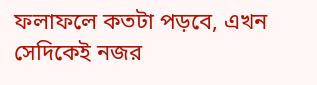ফলাফলে কতটা পড়বে, এখন সেদিকেই নজর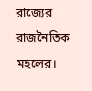রাজ্যের রাজনৈতিক মহলের।